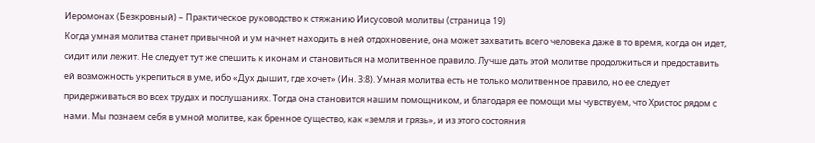Иеромонах (Безкровный) – Практическое руководство к стяжанию Иисусовой молитвы (страница 19)
Когда умная молитва станет привычной и ум начнет находить в ней отдохновение, она может захватить всего человека даже в то время, когда он идет, сидит или лежит. Не следует тут же спешить к иконам и становиться на молитвенное правило. Лучше дать этой молитве продолжиться и предоставить ей возможность укрепиться в уме, ибо «Дух дышит, где хочет» (Ин. 3:8). Умная молитва есть не только молитвенное правило, но ее следует придерживаться во всех трудах и послушаниях. Тогда она становится нашим помощником, и благодаря ее помощи мы чувствуем, что Христос рядом с нами. Мы познаем себя в умной молитве, как бренное существо, как «земля и грязь», и из этого состояния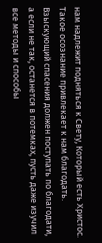нам надлежит подняться к Свету, Который есть Христос. Такое осознание привлекает к нам благодать.
Взыскующий спасения должен поступать по благодати, а если не так, останется в потемках, пусть даже изучил все методы и способы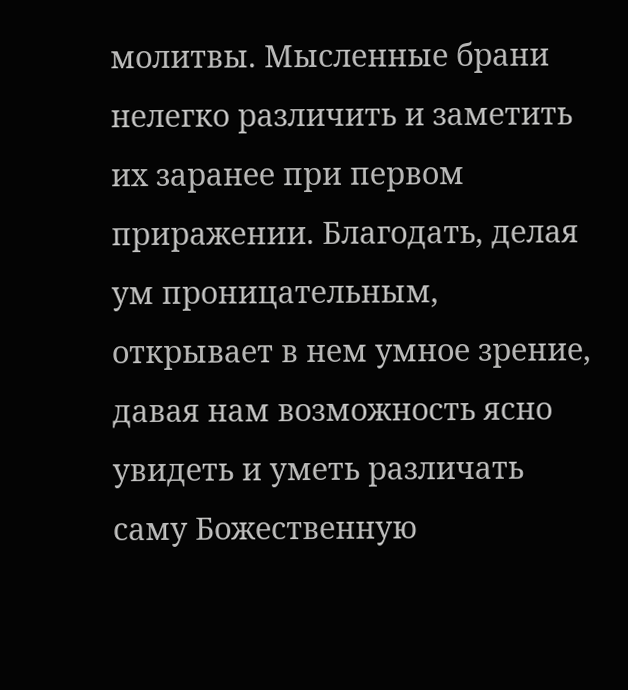молитвы. Мысленные брани нелегко различить и заметить их заранее при первом приражении. Благодать, делая ум проницательным, открывает в нем умное зрение, давая нам возможность ясно увидеть и уметь различать саму Божественную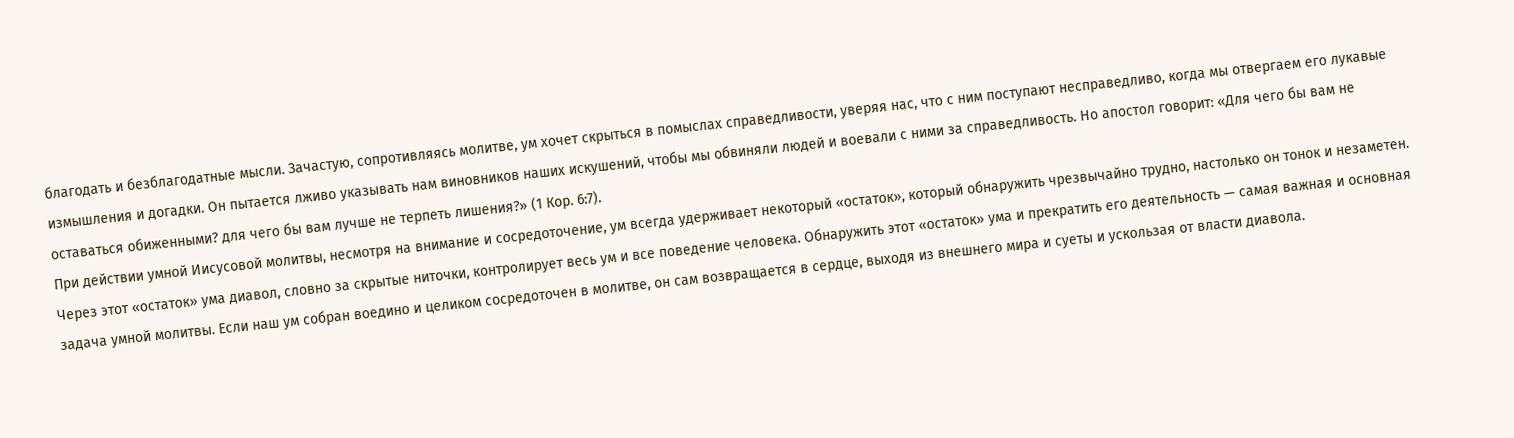благодать и безблагодатные мысли. Зачастую, сопротивляясь молитве, ум хочет скрыться в помыслах справедливости, уверяя нас, что с ним поступают несправедливо, когда мы отвергаем его лукавые измышления и догадки. Он пытается лживо указывать нам виновников наших искушений, чтобы мы обвиняли людей и воевали с ними за справедливость. Но апостол говорит: «Для чего бы вам не оставаться обиженными? для чего бы вам лучше не терпеть лишения?» (1 Кор. 6:7).
При действии умной Иисусовой молитвы, несмотря на внимание и сосредоточение, ум всегда удерживает некоторый «остаток», который обнаружить чрезвычайно трудно, настолько он тонок и незаметен. Через этот «остаток» ума диавол, словно за скрытые ниточки, контролирует весь ум и все поведение человека. Обнаружить этот «остаток» ума и прекратить его деятельность — самая важная и основная задача умной молитвы. Если наш ум собран воедино и целиком сосредоточен в молитве, он сам возвращается в сердце, выходя из внешнего мира и суеты и ускользая от власти диавола.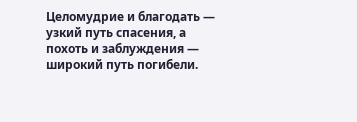Целомудрие и благодать — узкий путь спасения, а похоть и заблуждения — широкий путь погибели.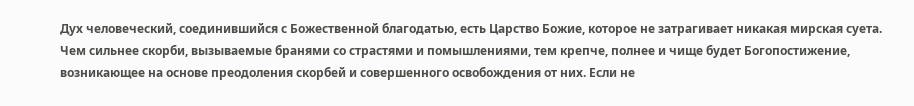Дух человеческий, соединившийся с Божественной благодатью, есть Царство Божие, которое не затрагивает никакая мирская суета.
Чем сильнее скорби, вызываемые бранями со страстями и помышлениями, тем крепче, полнее и чище будет Богопостижение, возникающее на основе преодоления скорбей и совершенного освобождения от них. Если не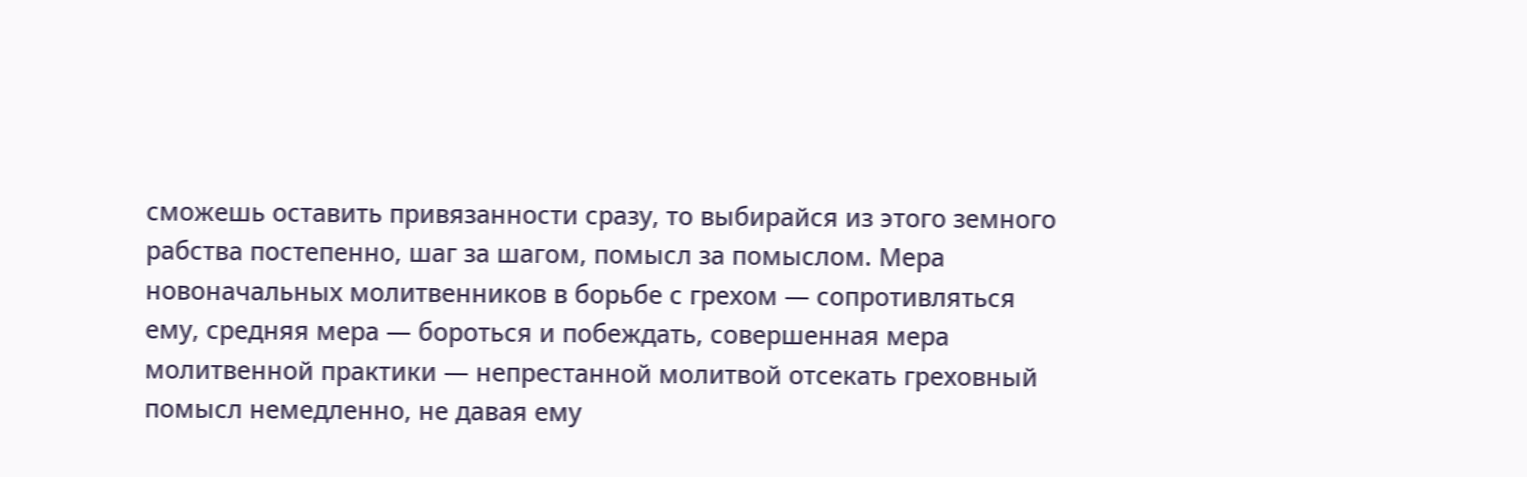сможешь оставить привязанности сразу, то выбирайся из этого земного рабства постепенно, шаг за шагом, помысл за помыслом. Мера новоначальных молитвенников в борьбе с грехом — сопротивляться ему, средняя мера — бороться и побеждать, совершенная мера молитвенной практики — непрестанной молитвой отсекать греховный помысл немедленно, не давая ему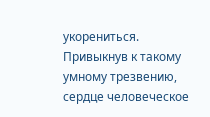укорениться. Привыкнув к такому умному трезвению, сердце человеческое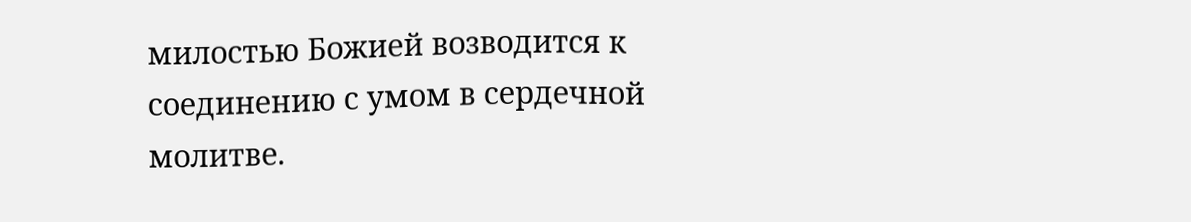милостью Божией возводится к соединению с умом в сердечной молитве.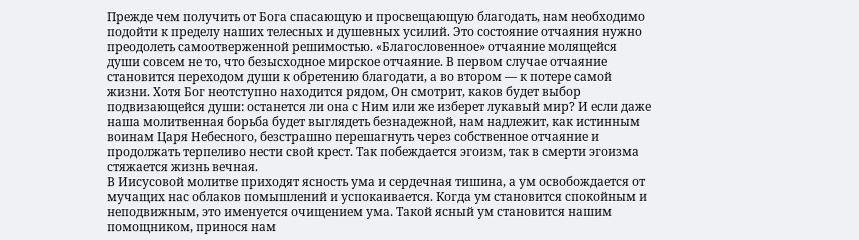Прежде чем получить от Бога спасающую и просвещающую благодать, нам необходимо подойти к пределу наших телесных и душевных усилий. Это состояние отчаяния нужно преодолеть самоотверженной решимостью. «Благословенное» отчаяние молящейся души совсем не то, что безысходное мирское отчаяние. В первом случае отчаяние становится переходом души к обретению благодати, а во втором — к потере самой жизни. Хотя Бог неотступно находится рядом, Он смотрит, каков будет выбор подвизающейся души: останется ли она с Ним или же изберет лукавый мир? И если даже наша молитвенная борьба будет выглядеть безнадежной, нам надлежит, как истинным воинам Царя Небесного, безстрашно перешагнуть через собственное отчаяние и продолжать терпеливо нести свой крест. Так побеждается эгоизм, так в смерти эгоизма стяжается жизнь вечная.
В Иисусовой молитве приходят ясность ума и сердечная тишина, а ум освобождается от мучащих нас облаков помышлений и успокаивается. Когда ум становится спокойным и неподвижным, это именуется очищением ума. Такой ясный ум становится нашим помощником, принося нам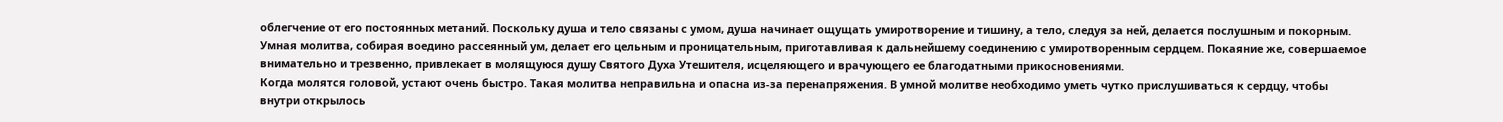облегчение от его постоянных метаний. Поскольку душа и тело связаны с умом, душа начинает ощущать умиротворение и тишину, а тело, следуя за ней, делается послушным и покорным. Умная молитва, собирая воедино рассеянный ум, делает его цельным и проницательным, приготавливая к дальнейшему соединению с умиротворенным сердцем. Покаяние же, совершаемое внимательно и трезвенно, привлекает в молящуюся душу Святого Духа Утешителя, исцеляющего и врачующего ее благодатными прикосновениями.
Когда молятся головой, устают очень быстро. Такая молитва неправильна и опасна из-за перенапряжения. В умной молитве необходимо уметь чутко прислушиваться к сердцу, чтобы внутри открылось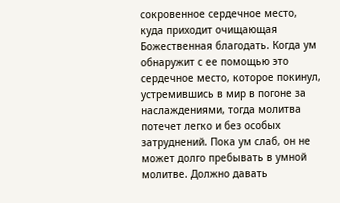сокровенное сердечное место, куда приходит очищающая Божественная благодать. Когда ум обнаружит с ее помощью это сердечное место, которое покинул, устремившись в мир в погоне за наслаждениями, тогда молитва потечет легко и без особых затруднений. Пока ум слаб, он не может долго пребывать в умной молитве. Должно давать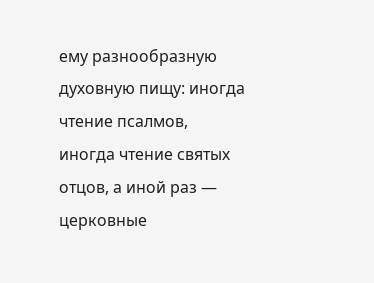ему разнообразную духовную пищу: иногда чтение псалмов, иногда чтение святых отцов, а иной раз — церковные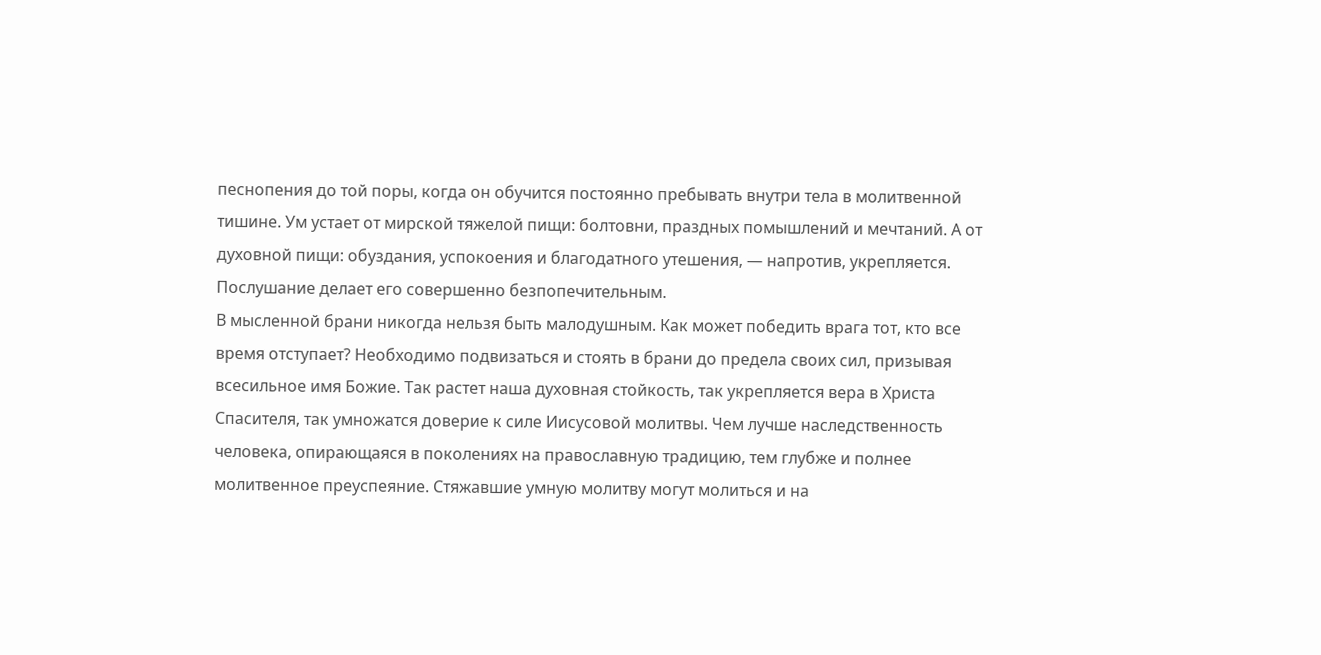песнопения до той поры, когда он обучится постоянно пребывать внутри тела в молитвенной тишине. Ум устает от мирской тяжелой пищи: болтовни, праздных помышлений и мечтаний. А от духовной пищи: обуздания, успокоения и благодатного утешения, — напротив, укрепляется. Послушание делает его совершенно безпопечительным.
В мысленной брани никогда нельзя быть малодушным. Как может победить врага тот, кто все время отступает? Необходимо подвизаться и стоять в брани до предела своих сил, призывая всесильное имя Божие. Так растет наша духовная стойкость, так укрепляется вера в Христа Спасителя, так умножатся доверие к силе Иисусовой молитвы. Чем лучше наследственность человека, опирающаяся в поколениях на православную традицию, тем глубже и полнее молитвенное преуспеяние. Стяжавшие умную молитву могут молиться и на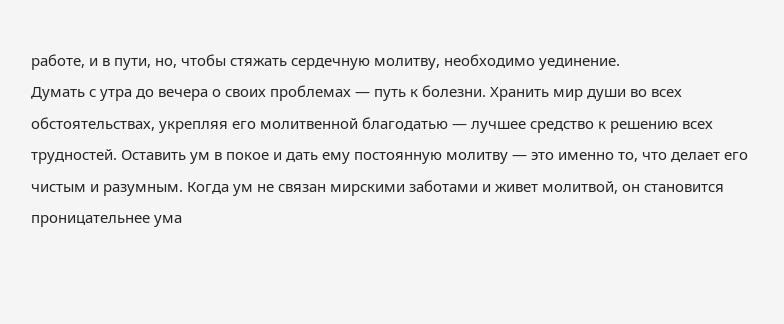работе, и в пути, но, чтобы стяжать сердечную молитву, необходимо уединение.
Думать с утра до вечера о своих проблемах — путь к болезни. Хранить мир души во всех обстоятельствах, укрепляя его молитвенной благодатью — лучшее средство к решению всех трудностей. Оставить ум в покое и дать ему постоянную молитву — это именно то, что делает его чистым и разумным. Когда ум не связан мирскими заботами и живет молитвой, он становится проницательнее ума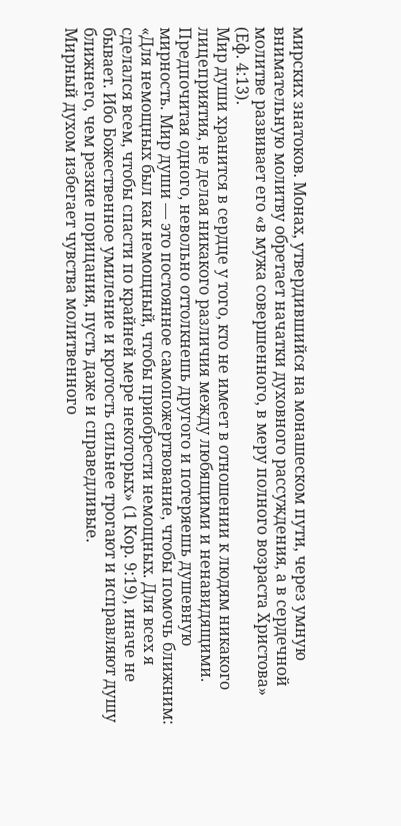мирских знатоков. Монах, утвердившийся на монашеском пути, через умную внимательную молитву обретает начатки духовного рассуждения, а в сердечной молитве развивает его «в мужа совершенного, в меру полного возраста Христова» (Еф. 4:13).
Мир души хранится в сердце у того, кто не имеет в отношении к людям никакого лицеприятия, не делая никакого различия между любящими и ненавидящими. Предпочитая одного, невольно оттолкнешь другого и потеряешь душевную мирность. Мир души — это постоянное самопожертвование, чтобы помочь ближним: «Для немощных был как немощный, чтобы приобрести немощных. Для всех я сделался всем, чтобы спасти по крайней мере некоторых» (1 Кор. 9:19), иначе не бывает. Ибо Божественное умиление и кротость сильнее трогают и исправляют душу ближнего, чем резкие порицания, пусть даже и справедливые.
Мирный духом избегает чувства молитвенного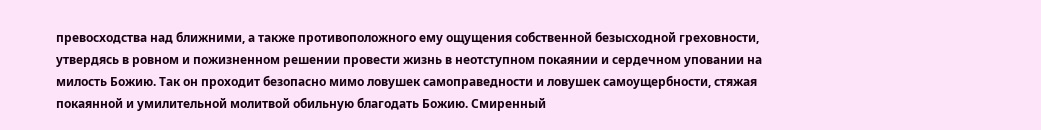превосходства над ближними, а также противоположного ему ощущения собственной безысходной греховности, утвердясь в ровном и пожизненном решении провести жизнь в неотступном покаянии и сердечном уповании на милость Божию. Так он проходит безопасно мимо ловушек самоправедности и ловушек самоущербности, стяжая покаянной и умилительной молитвой обильную благодать Божию. Смиренный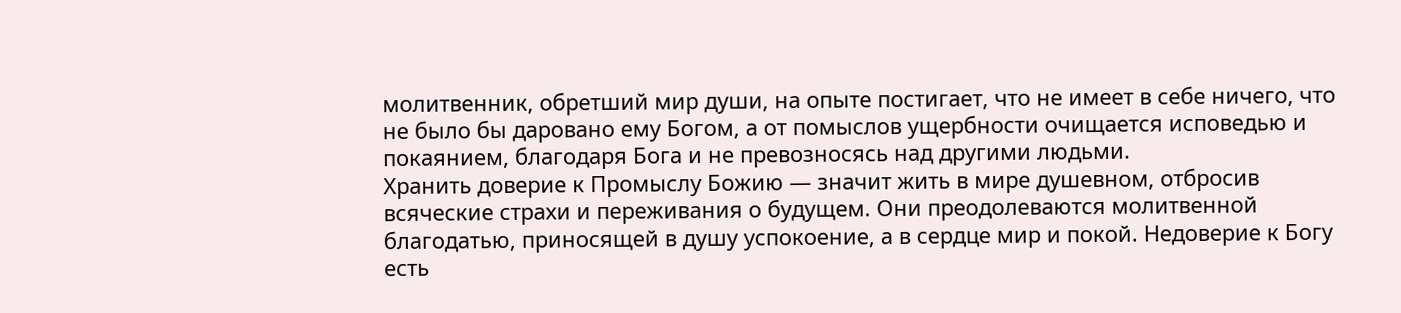молитвенник, обретший мир души, на опыте постигает, что не имеет в себе ничего, что не было бы даровано ему Богом, а от помыслов ущербности очищается исповедью и покаянием, благодаря Бога и не превозносясь над другими людьми.
Хранить доверие к Промыслу Божию — значит жить в мире душевном, отбросив всяческие страхи и переживания о будущем. Они преодолеваются молитвенной благодатью, приносящей в душу успокоение, а в сердце мир и покой. Недоверие к Богу есть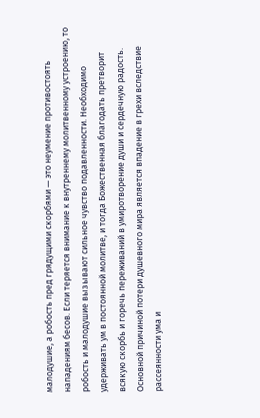малодушие, а робость пред грядущими скорбями — это неумение противостоять нападениям бесов. Если теряется внимание к внутреннему молитвенному устроению, то робость и малодушие вызывают сильное чувство подавленности. Необходимо удерживать ум в постоянной молитве, и тогда Божественная благодать претворит всякую скорбь и горечь переживаний в умиротворение души и сердечную радость.
Основной причиной потери душевного мира является впадение в грехи вследствие рассеянности ума и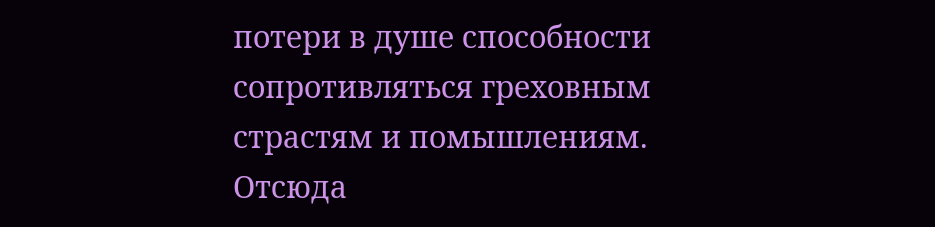потери в душе способности сопротивляться греховным страстям и помышлениям. Отсюда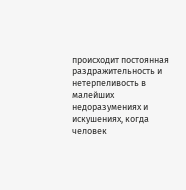происходит постоянная раздражительность и нетерпеливость в малейших недоразумениях и искушениях, когда человек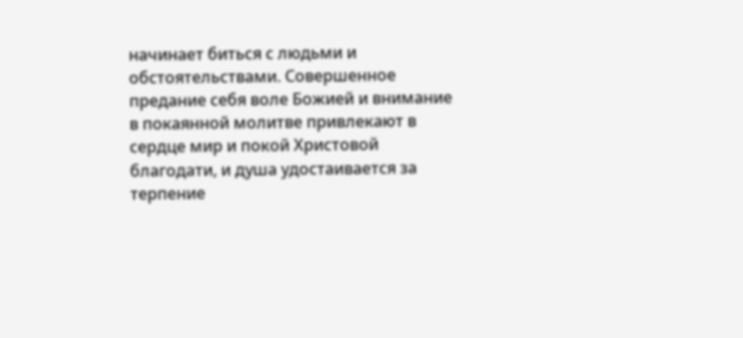начинает биться с людьми и обстоятельствами. Совершенное предание себя воле Божией и внимание в покаянной молитве привлекают в сердце мир и покой Христовой благодати, и душа удостаивается за терпение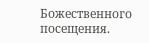Божественного посещения.